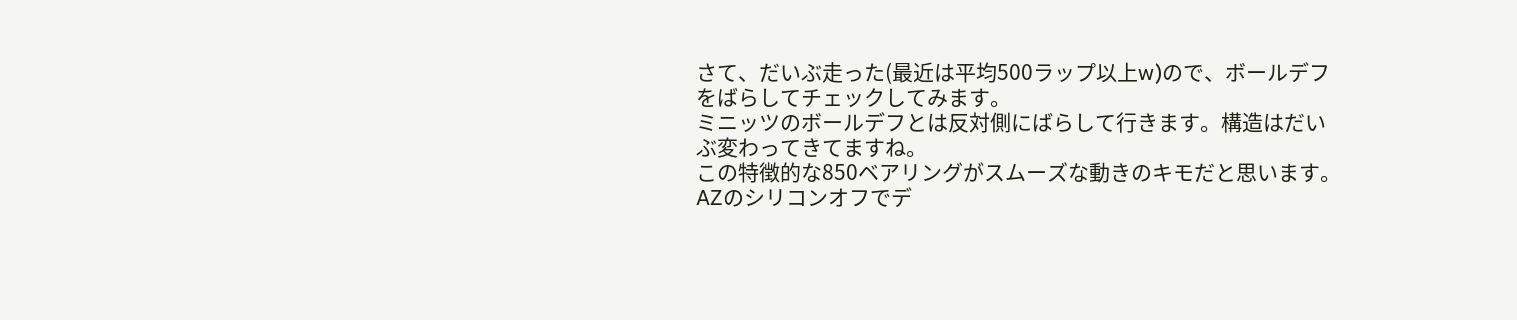さて、だいぶ走った(最近は平均500ラップ以上w)ので、ボールデフをばらしてチェックしてみます。
ミニッツのボールデフとは反対側にばらして行きます。構造はだいぶ変わってきてますね。
この特徴的な850ベアリングがスムーズな動きのキモだと思います。
AZのシリコンオフでデ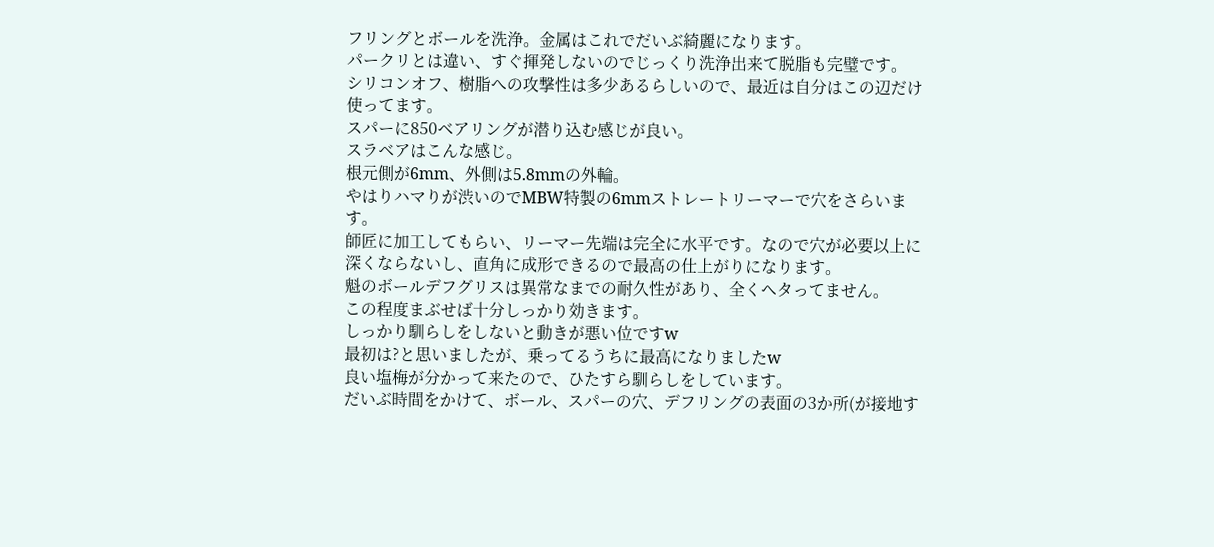フリングとボールを洗浄。金属はこれでだいぶ綺麗になります。
パークリとは違い、すぐ揮発しないのでじっくり洗浄出来て脱脂も完璧です。
シリコンオフ、樹脂への攻撃性は多少あるらしいので、最近は自分はこの辺だけ使ってます。
スパーに850ベアリングが潜り込む感じが良い。
スラベアはこんな感じ。
根元側が6mm、外側は5.8mmの外輪。
やはりハマりが渋いのでMBW特製の6mmストレートリーマーで穴をさらいます。
師匠に加工してもらい、リーマー先端は完全に水平です。なので穴が必要以上に深くならないし、直角に成形できるので最高の仕上がりになります。
魁のボールデフグリスは異常なまでの耐久性があり、全くヘタってません。
この程度まぶせば十分しっかり効きます。
しっかり馴らしをしないと動きが悪い位ですw
最初は?と思いましたが、乗ってるうちに最高になりましたw
良い塩梅が分かって来たので、ひたすら馴らしをしています。
だいぶ時間をかけて、ボール、スパーの穴、デフリングの表面の3か所(が接地す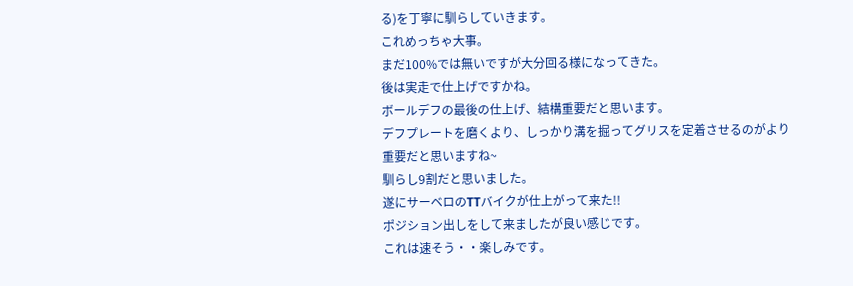る)を丁寧に馴らしていきます。
これめっちゃ大事。
まだ100%では無いですが大分回る様になってきた。
後は実走で仕上げですかね。
ボールデフの最後の仕上げ、結構重要だと思います。
デフプレートを磨くより、しっかり溝を掘ってグリスを定着させるのがより重要だと思いますね~
馴らし9割だと思いました。
遂にサーベロのTTバイクが仕上がって来た!!
ポジション出しをして来ましたが良い感じです。
これは速そう・・楽しみです。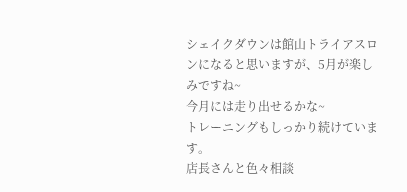シェイクダウンは館山トライアスロンになると思いますが、5月が楽しみですね~
今月には走り出せるかな~
トレーニングもしっかり続けています。
店長さんと色々相談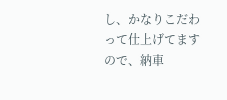し、かなりこだわって仕上げてますので、納車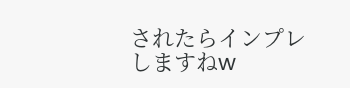されたらインプレしますねw